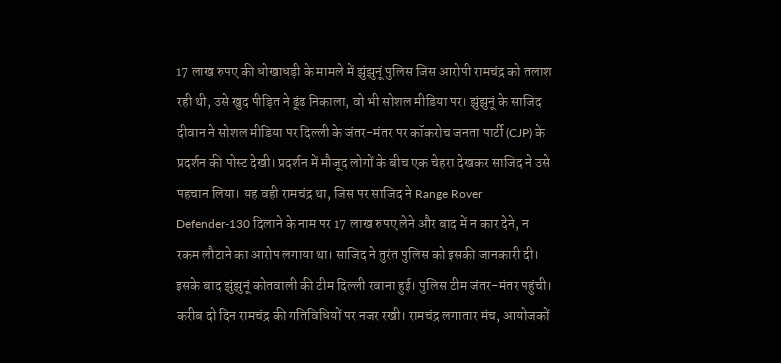17 लाख रुपए की धोखाधड़ी के मामले में झुंझुनूं पुलिस जिस आरोपी रामचंद्र को तलाश रही थी, उसे खुद पीड़ित ने ढूंढ निकाला, वो भी सोशल मीडिया पर। झुंझुनूं के साजिद दीवान ने सोशल मीडिया पर दिल्ली के जंतर-मंतर पर कॉकरोच जनता पार्टी (CJP) के प्रदर्शन की पोस्ट देखी। प्रदर्शन में मौजूद लोगों के बीच एक चेहरा देखकर साजिद ने उसे पहचान लिया। यह वही रामचंद्र था, जिस पर साजिद ने Range Rover Defender-130 दिलाने के नाम पर 17 लाख रुपए लेने और बाद में न कार देने, न रकम लौटाने का आरोप लगाया था। साजिद ने तुरंत पुलिस को इसकी जानकारी दी। इसके बाद झुंझुनूं कोतवाली की टीम दिल्ली रवाना हुई। पुलिस टीम जंतर-मंतर पहुंची। करीब दो दिन रामचंद्र की गतिविधियों पर नजर रखी। रामचंद्र लगातार मंच, आयोजकों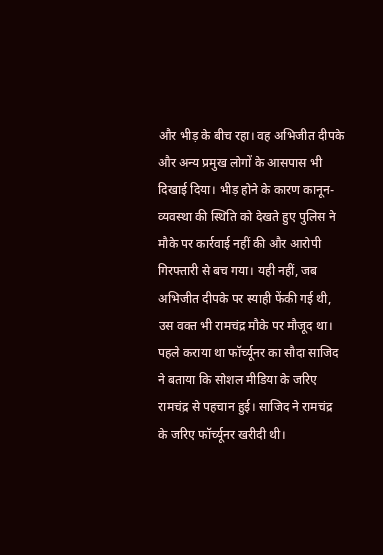और भीड़ के बीच रहा। वह अभिजीत दीपके और अन्य प्रमुख लोगों के आसपास भी दिखाई दिया। भीड़ होने के कारण कानून-व्यवस्था की स्थिति को देखते हुए पुलिस ने मौके पर कार्रवाई नहीं की और आरोपी गिरफ्तारी से बच गया। यही नहीं, जब अभिजीत दीपके पर स्याही फेंकी गई थी, उस वक्त भी रामचंद्र मौके पर मौजूद था। पहले कराया था फॉर्च्यूनर का सौदा साजिद ने बताया कि सोशल मीडिया के जरिए रामचंद्र से पहचान हुई। साजिद ने रामचंद्र के जरिए फॉर्च्यूनर खरीदी थी।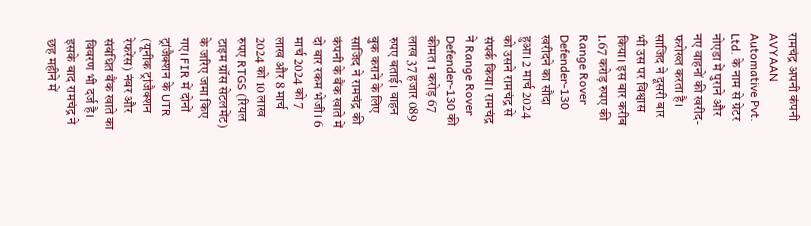रामचंद्र अपनी कंपनी AVYAAN Automative Pvt. Ltd. के नाम से ग्रेटर नोएडा में पुराने और नए वाहनों की खरीद-फरोख्त करता है। साजिद ने दूसरी बार भी उस पर विश्वास किया। इस बार करीब 1.67 करोड़ रुपए की Range Rover Defender-130 खरीदने का सौदा हुआ। 2 मार्च 2024 को उसने रामचंद्र से संपर्क किया। रामचंद्र ने Range Rover Defender-130 की कीमत 1 करोड़ 67 लाख 37 हजार 089 रुपए बताई। वाहन बुक कराने के लिए साजिद ने रामचंद्र की कंपनी के बैंक खाते में दो बार रकम भेजी। 6 मार्च 2024 को 7 लाख और 8 मार्च 2024 को 10 लाख रुपए RTGS (रियल टाइम ग्रॉस सेटलमेंट) के जरिए जमा किए गए। FIR में दोनों ट्रांजैक्शन के UTR (यूनीक ट्रांजैक्शन रेफरेंस) नंबर और संबंधित बैंक खाते का विवरण भी दर्ज है। इसके बाद रामचंद्र ने छह महीने में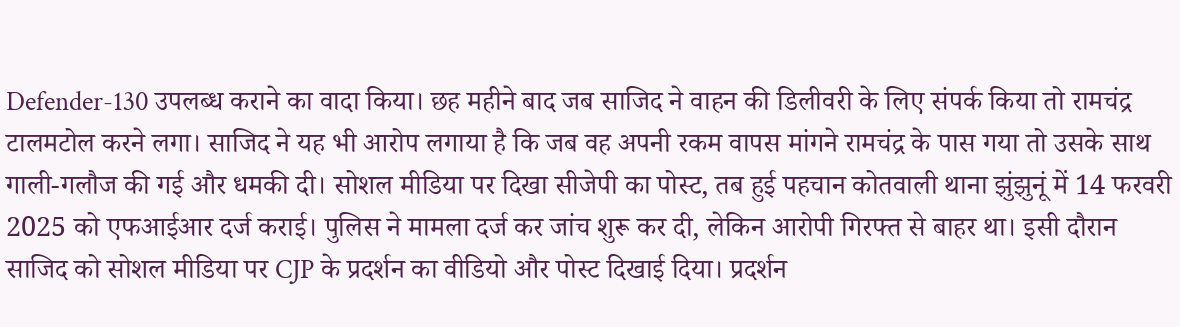Defender-130 उपलब्ध कराने का वादा किया। छह महीने बाद जब साजिद ने वाहन की डिलीवरी के लिए संपर्क किया तो रामचंद्र टालमटोल करने लगा। साजिद ने यह भी आरोप लगाया है कि जब वह अपनी रकम वापस मांगने रामचंद्र के पास गया तो उसके साथ गाली-गलौज की गई और धमकी दी। सोशल मीडिया पर दिखा सीजेपी का पोस्ट, तब हुई पहचान कोतवाली थाना झुंझुनूं में 14 फरवरी 2025 को एफआईआर दर्ज कराई। पुलिस ने मामला दर्ज कर जांच शुरू कर दी, लेकिन आरोपी गिरफ्त से बाहर था। इसी दौरान साजिद को सोशल मीडिया पर CJP के प्रदर्शन का वीडियो और पोस्ट दिखाई दिया। प्रदर्शन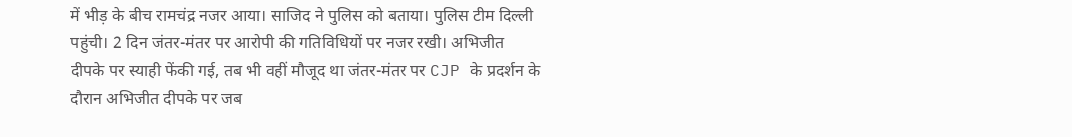में भीड़ के बीच रामचंद्र नजर आया। साजिद ने पुलिस को बताया। पुलिस टीम दिल्ली पहुंची। 2 दिन जंतर-मंतर पर आरोपी की गतिविधियों पर नजर रखी। अभिजीत दीपके पर स्याही फेंकी गई, तब भी वहीं मौजूद था जंतर-मंतर पर CJP के प्रदर्शन के दौरान अभिजीत दीपके पर जब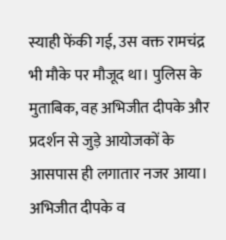स्याही फेंकी गई, उस वक्त रामचंद्र भी मौके पर मौजूद था। पुलिस के मुताबिक, वह अभिजीत दीपके और प्रदर्शन से जुड़े आयोजकों के आसपास ही लगातार नजर आया। अभिजीत दीपके व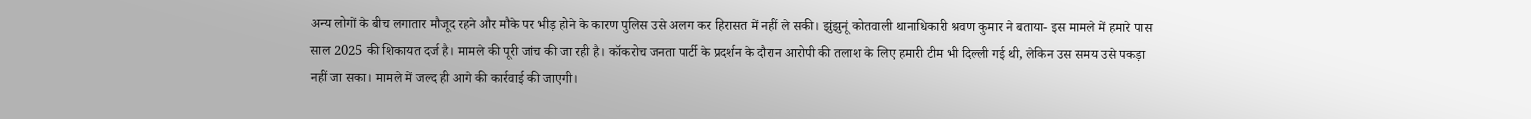अन्य लोगों के बीच लगातार मौजूद रहने और मौके पर भीड़ होने के कारण पुलिस उसे अलग कर हिरासत में नहीं ले सकी। झुंझुनूं कोतवाली थानाधिकारी श्रवण कुमार ने बताया- इस मामले में हमारे पास साल 2025 की शिकायत दर्ज है। मामले की पूरी जांच की जा रही है। कॉकरोच जनता पार्टी के प्रदर्शन के दौरान आरोपी की तलाश के लिए हमारी टीम भी दिल्ली गई थी, लेकिन उस समय उसे पकड़ा नहीं जा सका। मामले में जल्द ही आगे की कार्रवाई की जाएगी।